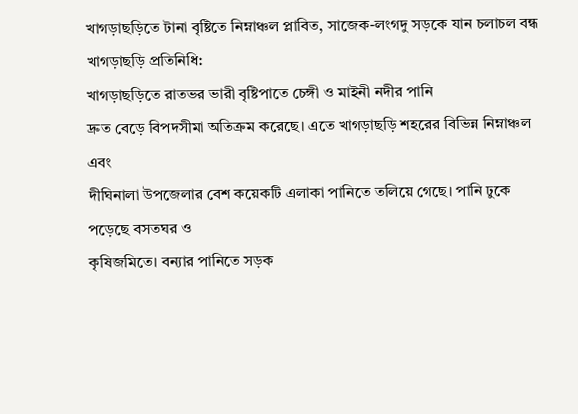খাগড়াছড়িতে টানা বৃষ্টিতে নিম্নাঞ্চল প্লাবিত, সাজেক-লংগদু সড়কে যান চলাচল বন্ধ
খাগড়াছড়ি প্রতিনিধি:
খাগড়াছড়িতে রাতভর ভারী বৃষ্টিপাতে চেঙ্গী ও মাইনী নদীর পানি
দ্রুত বেড়ে বিপদসীমা অতিক্রম করেছে। এতে খাগড়াছড়ি শহরের বিভিন্ন নিম্নাঞ্চল এবং
দীঘিনালা উপজেলার বেশ কয়েকটি এলাকা পানিতে তলিয়ে গেছে। পানি ঢুকে পড়েছে বসতঘর ও
কৃষিজমিতে। বন্যার পানিতে সড়ক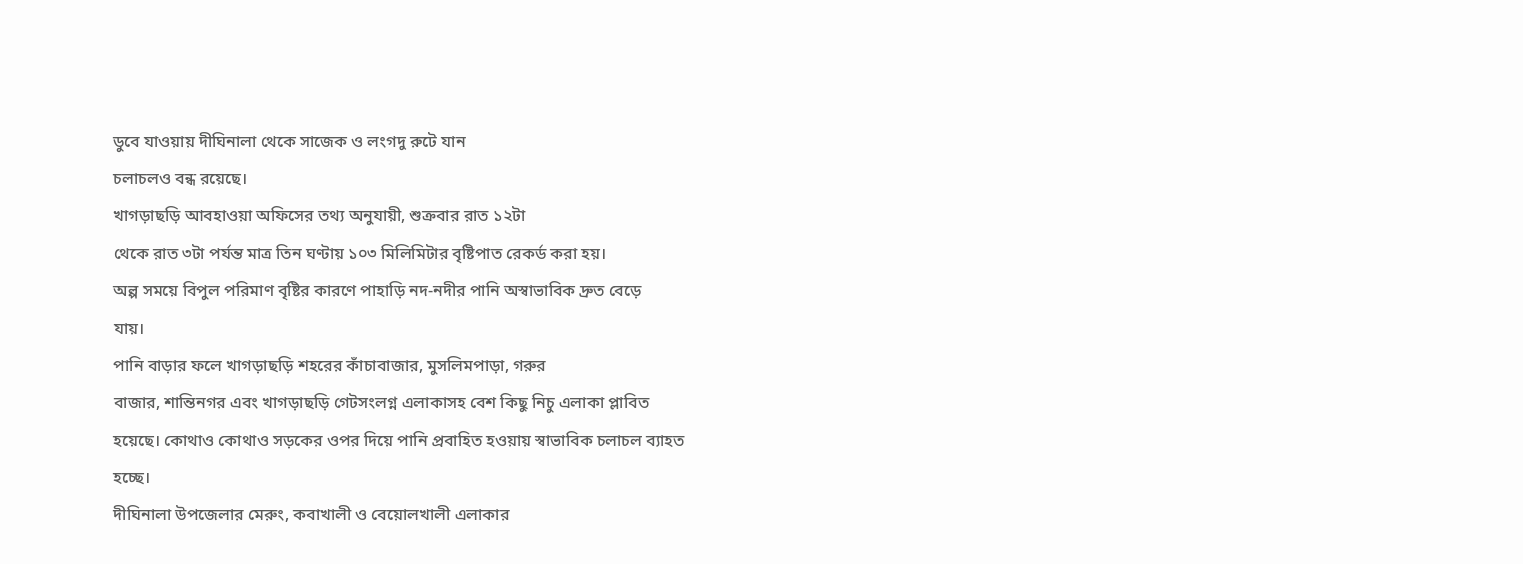ডুবে যাওয়ায় দীঘিনালা থেকে সাজেক ও লংগদু রুটে যান
চলাচলও বন্ধ রয়েছে।
খাগড়াছড়ি আবহাওয়া অফিসের তথ্য অনুযায়ী, শুক্রবার রাত ১২টা
থেকে রাত ৩টা পর্যন্ত মাত্র তিন ঘণ্টায় ১০৩ মিলিমিটার বৃষ্টিপাত রেকর্ড করা হয়।
অল্প সময়ে বিপুল পরিমাণ বৃষ্টির কারণে পাহাড়ি নদ-নদীর পানি অস্বাভাবিক দ্রুত বেড়ে
যায়।
পানি বাড়ার ফলে খাগড়াছড়ি শহরের কাঁচাবাজার, মুসলিমপাড়া, গরুর
বাজার, শান্তিনগর এবং খাগড়াছড়ি গেটসংলগ্ন এলাকাসহ বেশ কিছু নিচু এলাকা প্লাবিত
হয়েছে। কোথাও কোথাও সড়কের ওপর দিয়ে পানি প্রবাহিত হওয়ায় স্বাভাবিক চলাচল ব্যাহত
হচ্ছে।
দীঘিনালা উপজেলার মেরুং, কবাখালী ও বেয়োলখালী এলাকার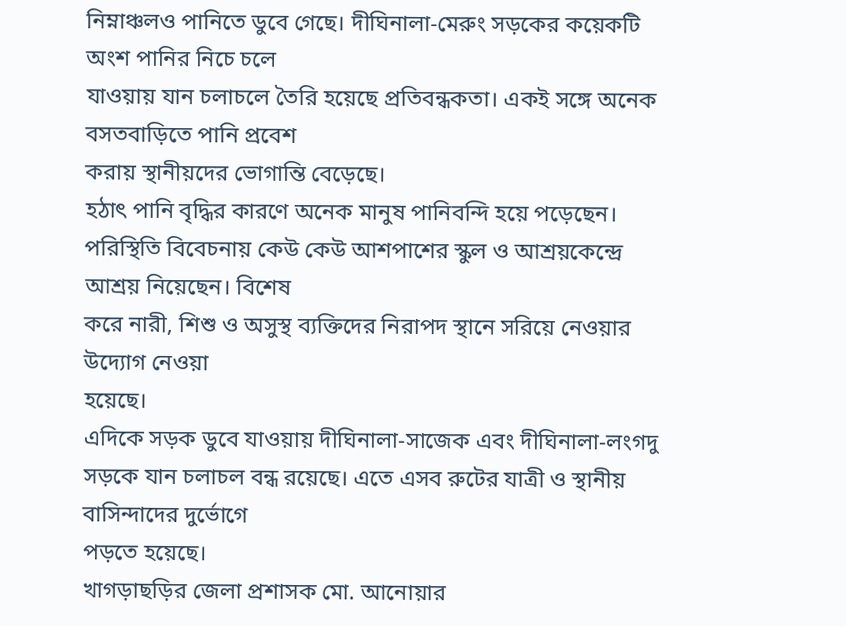নিম্নাঞ্চলও পানিতে ডুবে গেছে। দীঘিনালা-মেরুং সড়কের কয়েকটি অংশ পানির নিচে চলে
যাওয়ায় যান চলাচলে তৈরি হয়েছে প্রতিবন্ধকতা। একই সঙ্গে অনেক বসতবাড়িতে পানি প্রবেশ
করায় স্থানীয়দের ভোগান্তি বেড়েছে।
হঠাৎ পানি বৃদ্ধির কারণে অনেক মানুষ পানিবন্দি হয়ে পড়েছেন।
পরিস্থিতি বিবেচনায় কেউ কেউ আশপাশের স্কুল ও আশ্রয়কেন্দ্রে আশ্রয় নিয়েছেন। বিশেষ
করে নারী, শিশু ও অসুস্থ ব্যক্তিদের নিরাপদ স্থানে সরিয়ে নেওয়ার উদ্যোগ নেওয়া
হয়েছে।
এদিকে সড়ক ডুবে যাওয়ায় দীঘিনালা-সাজেক এবং দীঘিনালা-লংগদু
সড়কে যান চলাচল বন্ধ রয়েছে। এতে এসব রুটের যাত্রী ও স্থানীয় বাসিন্দাদের দুর্ভোগে
পড়তে হয়েছে।
খাগড়াছড়ির জেলা প্রশাসক মো. আনোয়ার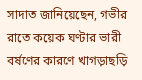সাদাত জানিয়েছেন, গভীর
রাতে কয়েক ঘণ্টার ভারী বর্ষণের কারণে খাগড়াছড়ি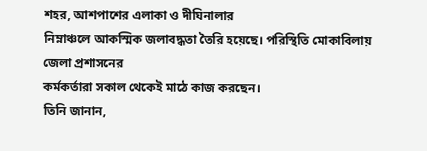শহর, আশপাশের এলাকা ও দীঘিনালার
নিম্নাঞ্চলে আকস্মিক জলাবদ্ধতা তৈরি হয়েছে। পরিস্থিতি মোকাবিলায় জেলা প্রশাসনের
কর্মকর্তারা সকাল থেকেই মাঠে কাজ করছেন।
তিনি জানান,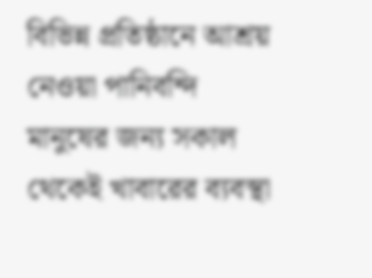বিভিন্ন প্রতিষ্ঠানে আশ্রয় নেওয়া পানিবন্দি
মানুষের জন্য সকাল থেকেই খাবারের ব্যবস্থা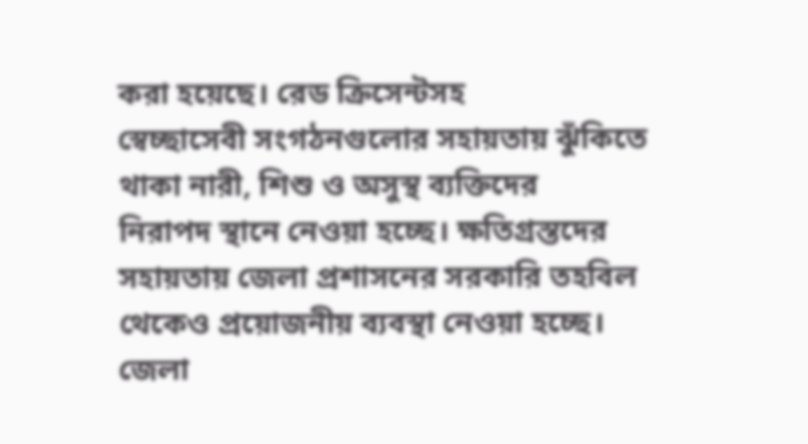করা হয়েছে। রেড ক্রিসেন্টসহ
স্বেচ্ছাসেবী সংগঠনগুলোর সহায়তায় ঝুঁকিতে থাকা নারী, শিশু ও অসুস্থ ব্যক্তিদের
নিরাপদ স্থানে নেওয়া হচ্ছে। ক্ষতিগ্রস্তদের সহায়তায় জেলা প্রশাসনের সরকারি তহবিল
থেকেও প্রয়োজনীয় ব্যবস্থা নেওয়া হচ্ছে।
জেলা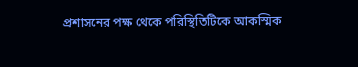প্রশাসনের পক্ষ থেকে পরিস্থিতিটিকে আকস্মিক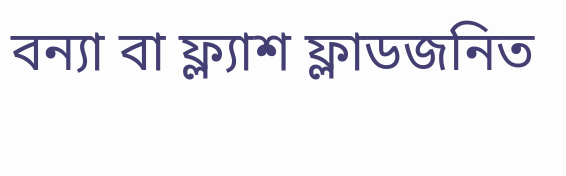বন্যা বা ফ্ল্যাশ ফ্লাডজনিত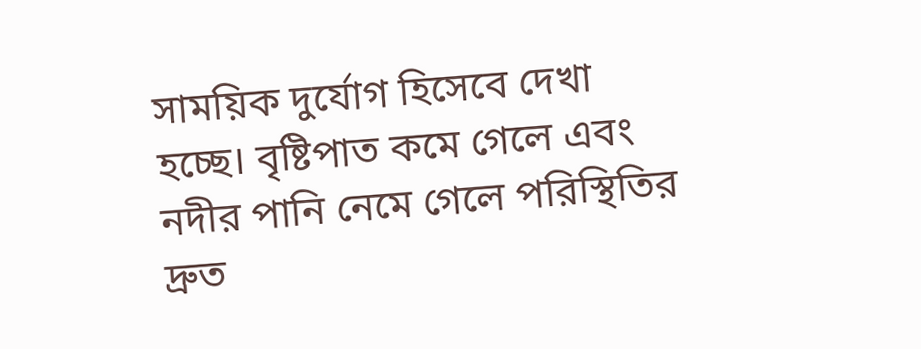সাময়িক দুর্যোগ হিসেবে দেখা হচ্ছে। বৃষ্টিপাত কমে গেলে এবং নদীর পানি নেমে গেলে পরিস্থিতির দ্রুত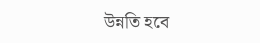উন্নতি হবে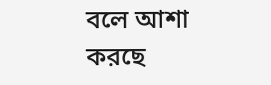বলে আশা করছে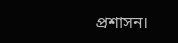প্রশাসন।